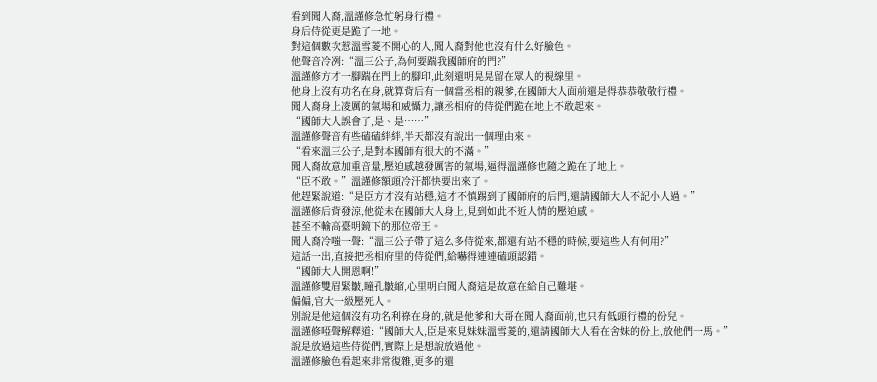看到聞人裔,溫謹修急忙躬身行禮。
身后侍從更是跪了一地。
對這個數次惹溫雪菱不開心的人,聞人裔對他也沒有什么好臉色。
他聲音冷冽:“溫三公子,為何要踹我國師府的門?”
溫謹修方才一腳踹在門上的腳印,此刻還明晃晃留在眾人的視線里。
他身上沒有功名在身,就算背后有一個當丞相的親爹,在國師大人面前還是得恭恭敬敬行禮。
聞人裔身上凌厲的氣場和威懾力,讓丞相府的侍從們跪在地上不敢起來。
“國師大人誤會了,是、是……”
溫謹修聲音有些磕磕絆絆,半天都沒有說出一個理由來。
“看來溫三公子,是對本國師有很大的不滿。”
聞人裔故意加重音量,壓迫感越發厲害的氣場,逼得溫謹修也隨之跪在了地上。
“臣不敢。”溫謹修額頭冷汗都快要出來了。
他趕緊說道:“是臣方才沒有站穩,這才不慎踢到了國師府的后門,還請國師大人不記小人過。”
溫謹修后背發涼,他從未在國師大人身上,見到如此不近人情的壓迫感。
甚至不輸高臺明鏡下的那位帝王。
聞人裔冷嗤一聲:“溫三公子帶了這么多侍從來,都還有站不穩的時候,要這些人有何用?”
這話一出,直接把丞相府里的侍從們,給嚇得連連磕頭認錯。
“國師大人開恩啊!”
溫謹修雙眉緊皺,瞳孔皺縮,心里明白聞人裔這是故意在給自己難堪。
偏偏,官大一級壓死人。
別說是他這個沒有功名利祿在身的,就是他爹和大哥在聞人裔面前,也只有低頭行禮的份兒。
溫謹修啞聲解釋道:“國師大人,臣是來見妹妹溫雪菱的,還請國師大人看在舍妹的份上,放他們一馬。”
說是放過這些侍從們,實際上是想說放過他。
溫謹修臉色看起來非常復雜,更多的還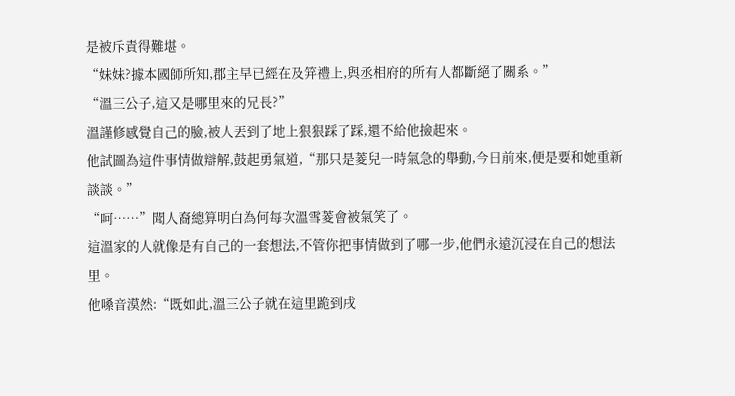是被斥責得難堪。
“妹妹?據本國師所知,郡主早已經在及笄禮上,與丞相府的所有人都斷絕了關系。”
“溫三公子,這又是哪里來的兄長?”
溫謹修感覺自己的臉,被人丟到了地上狠狠踩了踩,還不給他撿起來。
他試圖為這件事情做辯解,鼓起勇氣道,“那只是菱兒一時氣急的舉動,今日前來,便是要和她重新談談。”
“呵……”聞人裔總算明白為何每次溫雪菱會被氣笑了。
這溫家的人就像是有自己的一套想法,不管你把事情做到了哪一步,他們永遠沉浸在自己的想法里。
他嗓音漠然:“既如此,溫三公子就在這里跪到戌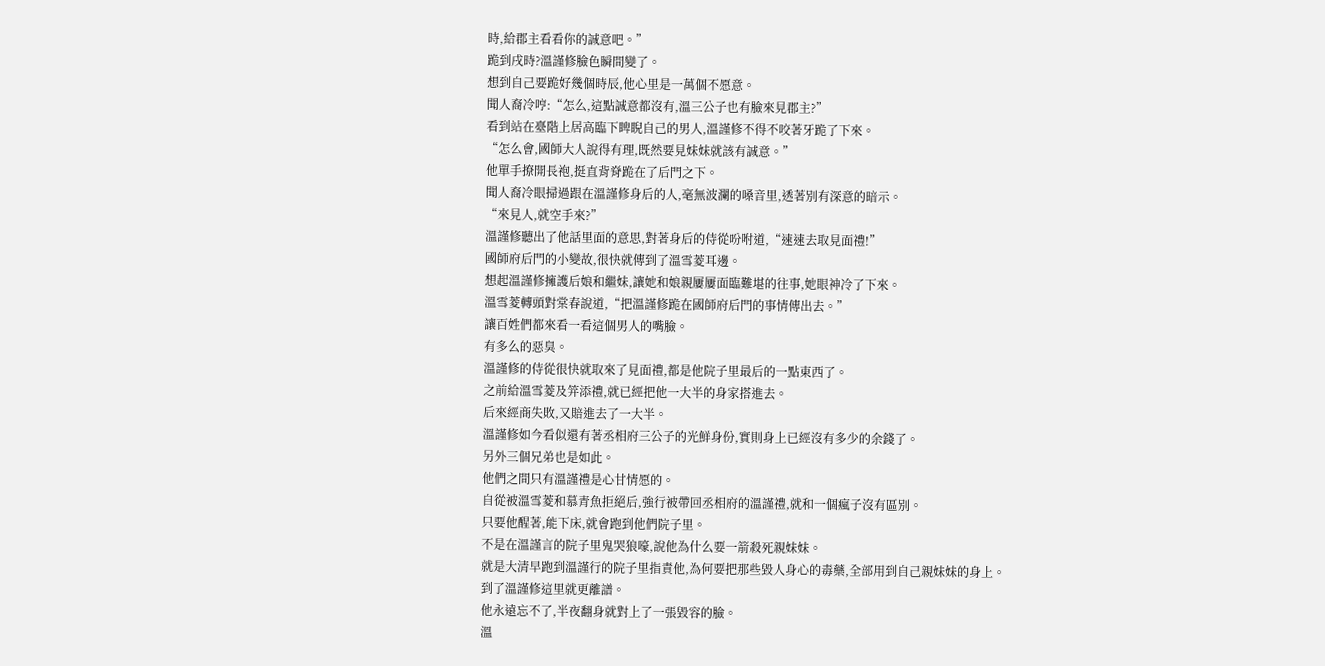時,給郡主看看你的誠意吧。”
跪到戌時?溫謹修臉色瞬間變了。
想到自己要跪好幾個時辰,他心里是一萬個不愿意。
聞人裔冷哼:“怎么,這點誠意都沒有,溫三公子也有臉來見郡主?”
看到站在臺階上居高臨下睥睨自己的男人,溫謹修不得不咬著牙跪了下來。
“怎么會,國師大人說得有理,既然要見妹妹就該有誠意。”
他單手撩開長袍,挺直背脊跪在了后門之下。
聞人裔冷眼掃過跟在溫謹修身后的人,毫無波瀾的嗓音里,透著別有深意的暗示。
“來見人,就空手來?”
溫謹修聽出了他話里面的意思,對著身后的侍從吩咐道,“速速去取見面禮!”
國師府后門的小變故,很快就傳到了溫雪菱耳邊。
想起溫謹修擁護后娘和繼妹,讓她和娘親屢屢面臨難堪的往事,她眼神冷了下來。
溫雪菱轉頭對棠春說道,“把溫謹修跪在國師府后門的事情傳出去。”
讓百姓們都來看一看這個男人的嘴臉。
有多么的惡臭。
溫謹修的侍從很快就取來了見面禮,都是他院子里最后的一點東西了。
之前給溫雪菱及笄添禮,就已經把他一大半的身家搭進去。
后來經商失敗,又賠進去了一大半。
溫謹修如今看似還有著丞相府三公子的光鮮身份,實則身上已經沒有多少的余錢了。
另外三個兄弟也是如此。
他們之間只有溫謹禮是心甘情愿的。
自從被溫雪菱和慕青魚拒絕后,強行被帶回丞相府的溫謹禮,就和一個瘋子沒有區別。
只要他醒著,能下床,就會跑到他們院子里。
不是在溫謹言的院子里鬼哭狼嚎,說他為什么要一箭殺死親妹妹。
就是大清早跑到溫謹行的院子里指責他,為何要把那些毀人身心的毒藥,全部用到自己親妹妹的身上。
到了溫謹修這里就更離譜。
他永遠忘不了,半夜翻身就對上了一張毀容的臉。
溫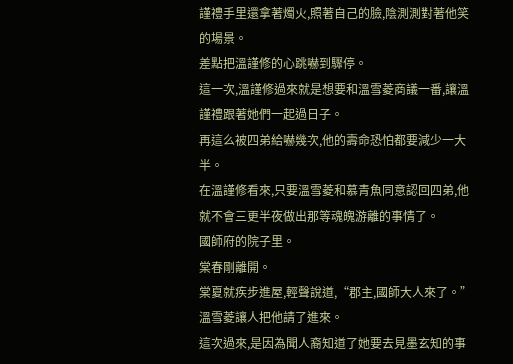謹禮手里還拿著燭火,照著自己的臉,陰測測對著他笑的場景。
差點把溫謹修的心跳嚇到驟停。
這一次,溫謹修過來就是想要和溫雪菱商議一番,讓溫謹禮跟著她們一起過日子。
再這么被四弟給嚇幾次,他的壽命恐怕都要減少一大半。
在溫謹修看來,只要溫雪菱和慕青魚同意認回四弟,他就不會三更半夜做出那等魂魄游離的事情了。
國師府的院子里。
棠春剛離開。
棠夏就疾步進屋,輕聲說道,“郡主,國師大人來了。”
溫雪菱讓人把他請了進來。
這次過來,是因為聞人裔知道了她要去見墨玄知的事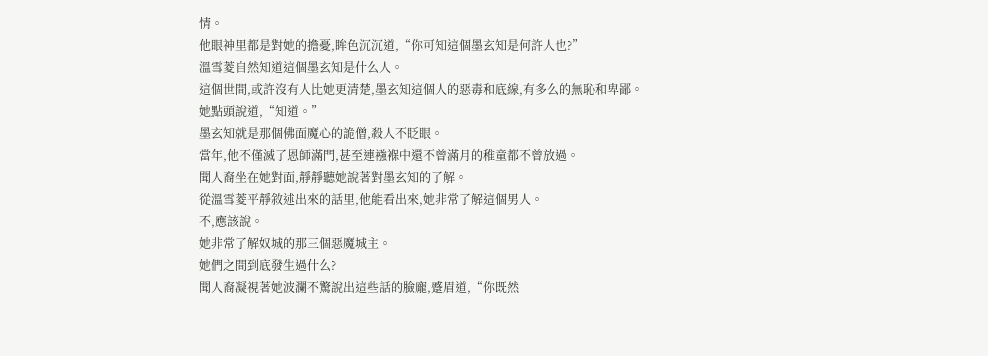情。
他眼神里都是對她的擔憂,眸色沉沉道,“你可知這個墨玄知是何許人也?”
溫雪菱自然知道這個墨玄知是什么人。
這個世間,或許沒有人比她更清楚,墨玄知這個人的惡毒和底線,有多么的無恥和卑鄙。
她點頭說道,“知道。”
墨玄知就是那個佛面魔心的詭僧,殺人不眨眼。
當年,他不僅滅了恩師滿門,甚至連襁褓中還不曾滿月的稚童都不曾放過。
聞人裔坐在她對面,靜靜聽她說著對墨玄知的了解。
從溫雪菱平靜敘述出來的話里,他能看出來,她非常了解這個男人。
不,應該說。
她非常了解奴城的那三個惡魔城主。
她們之間到底發生過什么?
聞人裔凝視著她波瀾不驚說出這些話的臉龐,蹙眉道,“你既然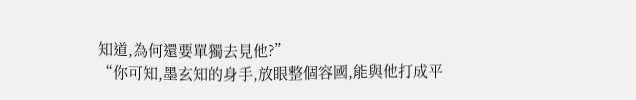知道,為何還要單獨去見他?”
“你可知,墨玄知的身手,放眼整個容國,能與他打成平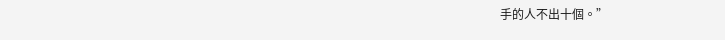手的人不出十個。”